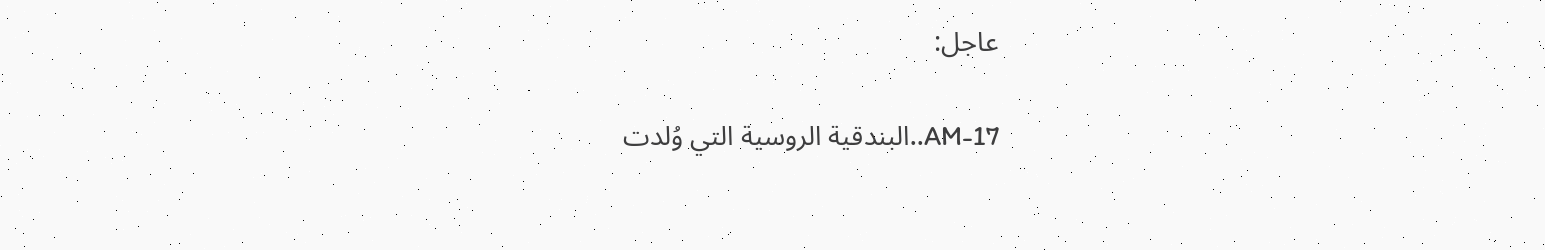عاجل:

AM-17..البندقية الروسية التي وُلدت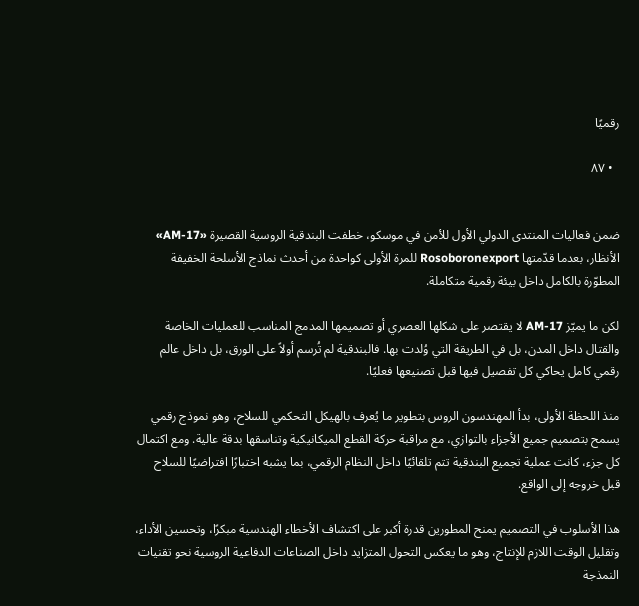رقميًا

  • ٨٧


ضمن فعاليات المنتدى الدولي الأول للأمن في موسكو، خطفت البندقية الروسية القصيرة «AM-17» الأنظار، بعدما قدّمتها Rosoboronexport للمرة الأولى كواحدة من أحدث نماذج الأسلحة الخفيفة المطوّرة بالكامل داخل بيئة رقمية متكاملة.

لكن ما يميّز AM-17 لا يقتصر على شكلها العصري أو تصميمها المدمج المناسب للعمليات الخاصة والقتال داخل المدن، بل في الطريقة التي وُلدت بها. فالبندقية لم تُرسم أولاً على الورق، بل داخل عالم رقمي كامل يحاكي كل تفصيل فيها قبل تصنيعها فعليًا.

منذ اللحظة الأولى، بدأ المهندسون الروس بتطوير ما يُعرف بالهيكل التحكمي للسلاح، وهو نموذج رقمي يسمح بتصميم جميع الأجزاء بالتوازي، مع مراقبة حركة القطع الميكانيكية وتناسقها بدقة عالية. ومع اكتمال كل جزء، كانت عملية تجميع البندقية تتم تلقائيًا داخل النظام الرقمي، بما يشبه اختبارًا افتراضيًا للسلاح قبل خروجه إلى الواقع.

هذا الأسلوب في التصميم يمنح المطورين قدرة أكبر على اكتشاف الأخطاء الهندسية مبكرًا، وتحسين الأداء، وتقليل الوقت اللازم للإنتاج، وهو ما يعكس التحول المتزايد داخل الصناعات الدفاعية الروسية نحو تقنيات النمذجة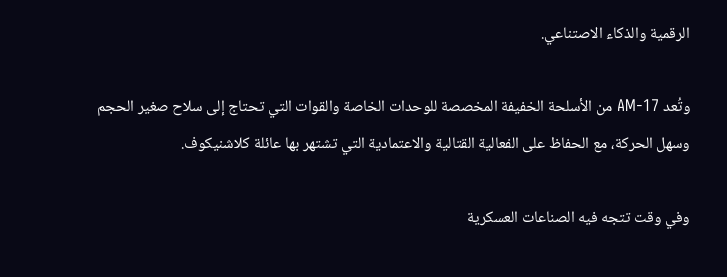الرقمية والذكاء الاصتناعي.

وتُعد AM-17 من الأسلحة الخفيفة المخصصة للوحدات الخاصة والقوات التي تحتاج إلى سلاح صغير الحجم وسهل الحركة، مع الحفاظ على الفعالية القتالية والاعتمادية التي تشتهر بها عائلة كلاشنيكوف.

وفي وقت تتجه فيه الصناعات العسكرية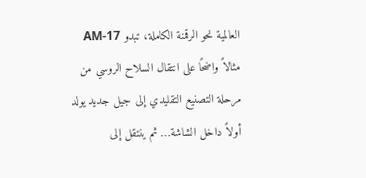العالمية نحو الرقمنة الكاملة، تبدو AM-17 مثالاً واضحًا على انتقال السلاح الروسي من مرحلة التصنيع التقليدي إلى جيل جديد يولد أولاً داخل الشاشة… ثم ينتقل إلى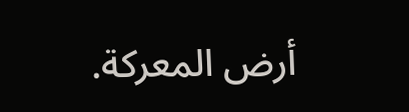أرض المعركة.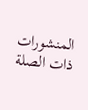المنشورات ذات الصلة